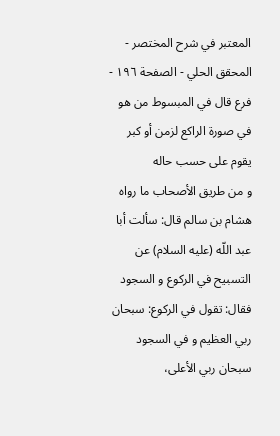المعتبر في شرح المختصر - المحقق الحلي - الصفحة ١٩٦ - فرع قال في المبسوط من هو في صورة الراكع لزمن أو كبر يقوم على حسب حاله
و من طريق الأصحاب ما رواه هشام بن سالم قال: سألت أبا عبد اللّه (عليه السلام) عن التسبيح في الركوع و السجود فقال: تقول في الركوع: سبحان ربي العظيم و في السجود سبحان ربي الأعلى،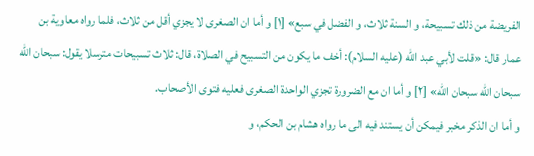الفريضة من ذلك تسبيحة، و السنة ثلاث، و الفضل في سبع» [١] و أما ان الصغرى لا يجزي أقل من ثلاث، فلما رواه معاوية بن عمار قال: «قلت لأبي عبد اللّه (عليه السلام): أخف ما يكون من التسبيح في الصلاة، قال: ثلاث تسبيحات مترسلا يقول: سبحان اللّه سبحان اللّه سبحان اللّه» [٢] و أما ان مع الضرورة تجزي الواحدة الصغرى فعليه فتوى الأصحاب.
و أما ان الذكر مخبر فيمكن أن يستند فيه الى ما رواه هشام بن الحكم، و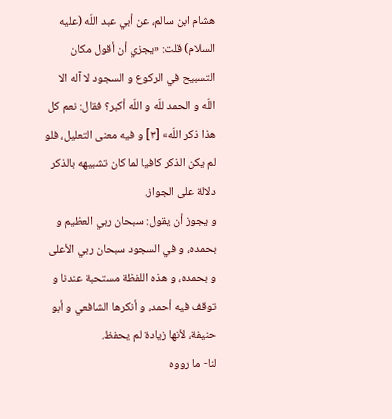هشام ابن سالم، عن أبي عبد اللّه (عليه السلام) قلت: «يجزي أن أقول مكان التسبيح في الركوع و السجود لا آله الا اللّه و الحمد للّه و اللّه أكبر؟ فقال: نعم كل هذا ذكر اللّه» [٣] و فيه معنى التعليل، فلو لم يكن الذكر كافيا لما كان تشبيهه بالذكر دلالة على الجواز.
و يجوز أن يقول: سبحان ربي العظيم و بحمده، و في السجود سبحان ربي الأعلى و بحمده، و هذه اللفظة مستحبة عندنا و توقف فيه أحمد، و أنكرها الشافعي و أبو حنيفة، لأنها زيادة لم يحفظ.
لنا- ما رووه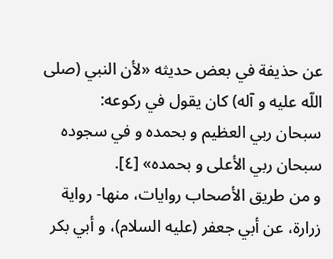عن حذيفة في بعض حديثه «لأن النبي (صلى اللّه عليه و آله) كان يقول في ركوعه:
سبحان ربي العظيم و بحمده و في سجوده سبحان ربي الأعلى و بحمده» [٤].
و من طريق الأصحاب روايات، منها- رواية زرارة، عن أبي جعفر (عليه السلام)، و أبي بكر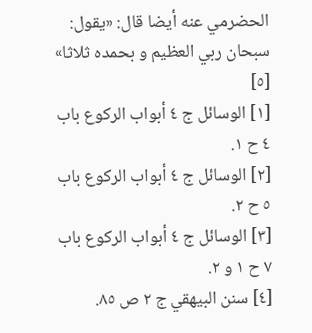الحضرمي عنه أيضا قال: «يقول: سبحان ربي العظيم و بحمده ثلاثا» [٥]
[١] الوسائل ج ٤ أبواب الركوع باب ٤ ح ١.
[٢] الوسائل ج ٤ أبواب الركوع باب ٥ ح ٢.
[٣] الوسائل ج ٤ أبواب الركوع باب ٧ ح ١ و ٢.
[٤] سنن البيهقي ج ٢ ص ٨٥.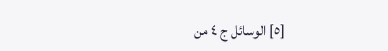[٥] الوسائل ج ٤ من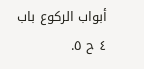أبواب الركوع باب ٤ ح ٥.